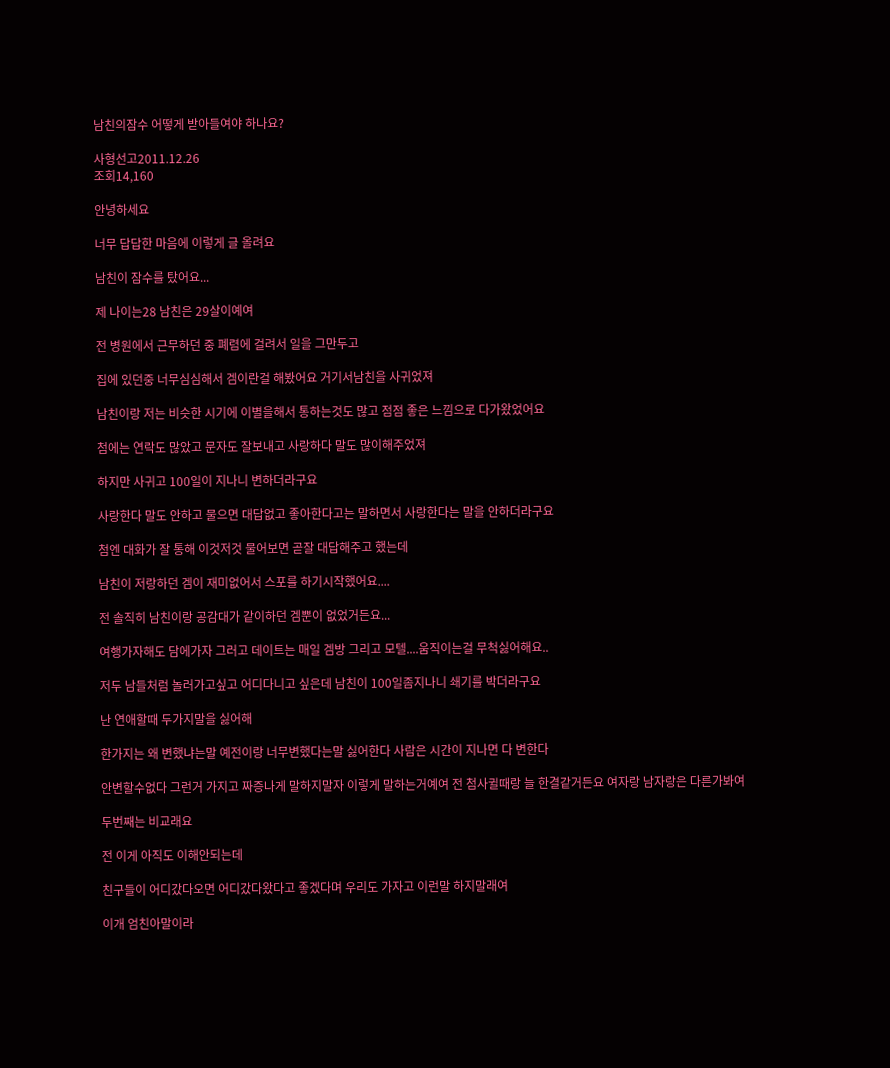남친의잠수 어떻게 받아들여야 하나요?

사형선고2011.12.26
조회14,160

안녕하세요

너무 답답한 마음에 이렇게 글 올려요

남친이 잠수를 탔어요...

제 나이는28 남친은 29살이예여

전 병원에서 근무하던 중 폐렴에 걸려서 일을 그만두고

집에 있던중 너무심심해서 겜이란걸 해봤어요 거기서남친을 사귀었져

남친이랑 저는 비슷한 시기에 이별을해서 통하는것도 많고 점점 좋은 느낌으로 다가왔었어요

첨에는 연락도 많았고 문자도 잘보내고 사랑하다 말도 많이해주었져

하지만 사귀고 100일이 지나니 변하더라구요

사랑한다 말도 안하고 물으면 대답없고 좋아한다고는 말하면서 사랑한다는 말을 안하더라구요

첨엔 대화가 잘 통해 이것저것 물어보면 곧잘 대답해주고 했는데

남친이 저랑하던 겜이 재미없어서 스포를 하기시작했어요....

전 솔직히 남친이랑 공감대가 같이하던 겜뿐이 없었거든요...

여행가자해도 담에가자 그러고 데이트는 매일 겜방 그리고 모텔....움직이는걸 무척싫어해요..

저두 남들처럼 놀러가고싶고 어디다니고 싶은데 남친이 100일좀지나니 쇄기를 박더라구요

난 연애할때 두가지말을 싫어해

한가지는 왜 변했냐는말 예전이랑 너무변했다는말 싫어한다 사람은 시간이 지나면 다 변한다

안변할수없다 그런거 가지고 짜증나게 말하지말자 이렇게 말하는거예여 전 첨사귈때랑 늘 한결같거든요 여자랑 남자랑은 다른가봐여

두번째는 비교래요

전 이게 아직도 이해안되는데

친구들이 어디갔다오면 어디갔다왔다고 좋겠다며 우리도 가자고 이런말 하지말래여

이개 엄친아말이라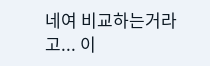네여 비교하는거라고... 이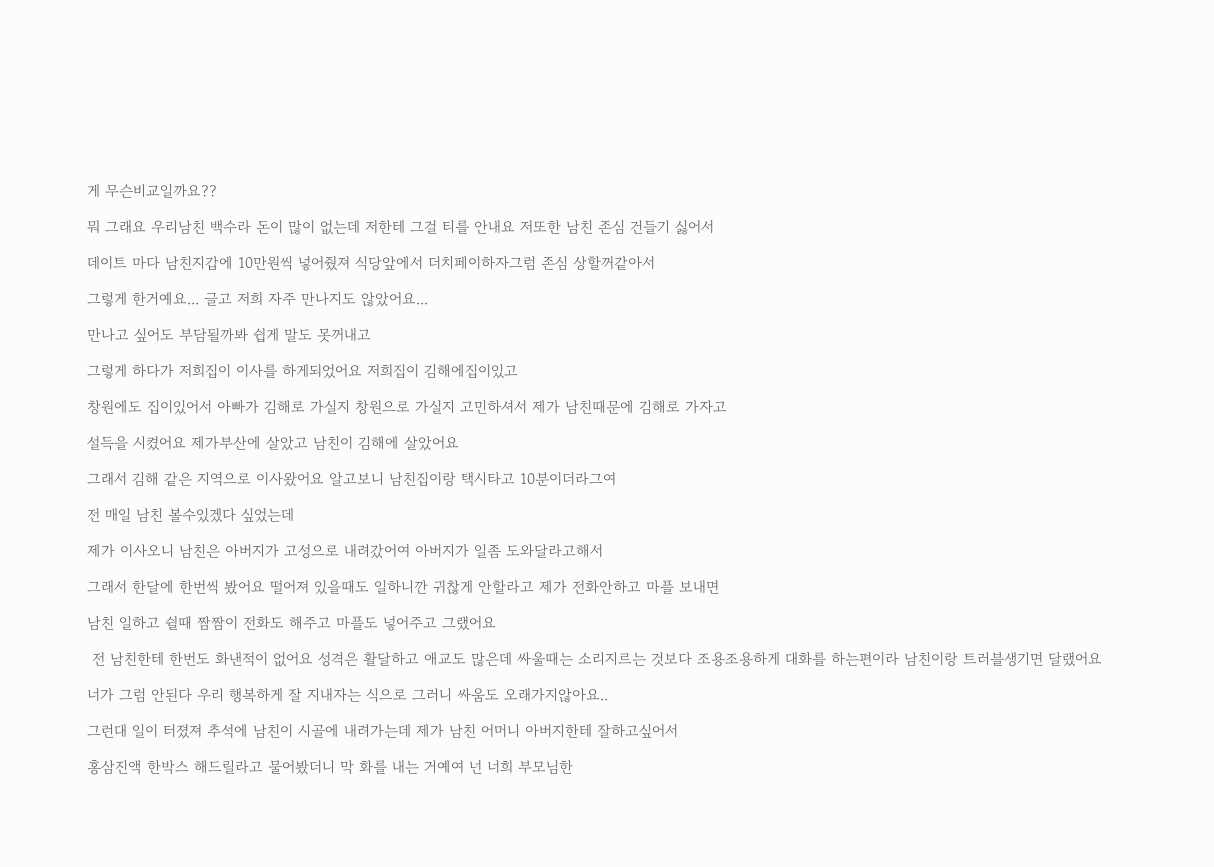게 무슨비교일까요??

뭐 그래요 우리남친 백수라 돈이 많이 없는데 저한테 그걸 티를 안내요 저또한 남친 존심 건들기 싫어서

데이트 마다 남친지갑에 10만원씩 넣어줬져 식당앞에서 더치페이하자그럼 존심 상할꺼같아서

그렇게 한거예요... 글고 저희 자주 만나지도 않았어요...

만나고 싶어도 부담될까봐 쉽게 말도 못꺼내고

그렇게 하다가 저희집이 이사를 하게되었어요 저희집이 김해에집이있고

창원에도 집이있어서 아빠가 김해로 가실지 창원으로 가실지 고민하셔서 제가 남친때문에 김해로 가자고

설득을 시켰어요 제가부산에 살았고 남친이 김해에 살았어요

그래서 김해 같은 지역으로 이사왔어요 알고보니 남친집이랑 택시타고 10분이더라그여

전 매일 남친 볼수있겠다 싶었는데

제가 이사오니 남친은 아버지가 고성으로 내려갔어여 아버지가 일좀 도와달라고해서

그래서 한달에 한번씩 봤어요 떨어져 있을때도 일하니깐 귀찮게 안할라고 제가 전화안하고 마플 보내면

남친 일하고 쉴때 짬짬이 전화도 해주고 마플도 넣어주고 그랬어요

 전 남친한테 한번도 화낸적이 없어요 성격은 활달하고 애교도 많은데 싸울때는 소리지르는 것보다 조용조용하게 대화를 하는편이라 남친이랑 트러블생기면 달랬어요

너가 그럼 안된다 우리 행복하게 잘 지내자는 식으로 그러니 싸움도 오래가지않아요..

그런대 일이 터졌져 추석에 남친이 시골에 내려가는데 제가 남친 어머니 아버지한테 잘하고싶어서

홍삼진액 한박스 해드릴라고 물어봤더니 막 화를 내는 거예여 넌 너희 부모님한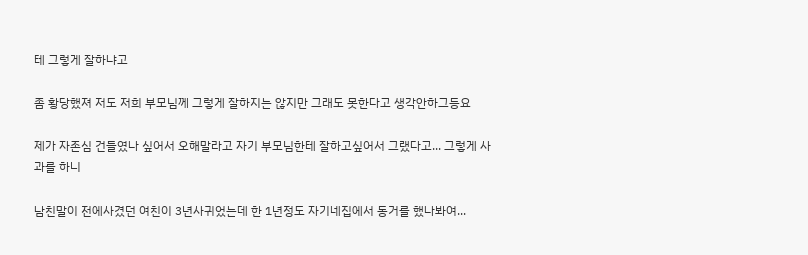테 그렇게 잘하냐고

좀 황당했져 저도 저희 부모님께 그렇게 잘하지는 않지만 그래도 못한다고 생각안하그등요

제가 자존심 건들였나 싶어서 오해말라고 자기 부모님한테 잘하고싶어서 그랬다고... 그렇게 사과를 하니

남친말이 전에사겼던 여친이 3년사귀었는데 한 1년정도 자기네집에서 동거를 했나봐여...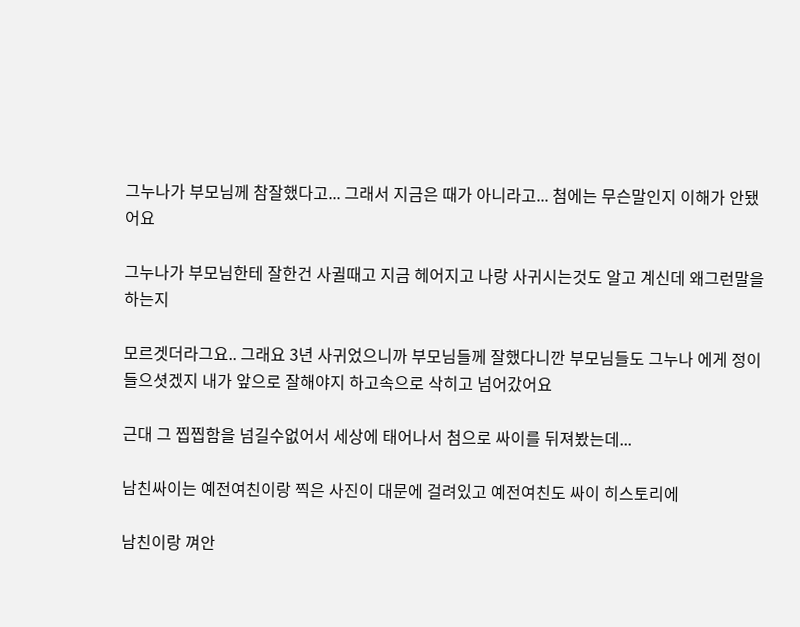그누나가 부모님께 참잘했다고... 그래서 지금은 때가 아니라고... 첨에는 무슨말인지 이해가 안됐어요

그누나가 부모님한테 잘한건 사귈때고 지금 헤어지고 나랑 사귀시는것도 알고 계신데 왜그런말을 하는지

모르겟더라그요.. 그래요 3년 사귀었으니까 부모님들께 잘했다니깐 부모님들도 그누나 에게 정이들으셧겠지 내가 앞으로 잘해야지 하고속으로 삭히고 넘어갔어요

근대 그 찝찝함을 넘길수없어서 세상에 태어나서 첨으로 싸이를 뒤져봤는데...

남친싸이는 예전여친이랑 찍은 사진이 대문에 걸려있고 예전여친도 싸이 히스토리에

남친이랑 껴안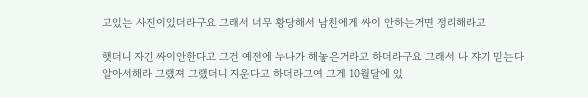고있는 사진이있더라구요 그래서 너무 황당해서 남친에게 싸이 안하는거면 정리해라고

햇더니 자긴 싸이안한다고 그건 예전에 누나가 해놓은거라고 하더라구요 그래서 나 쟈기 믿는다 알아서해라 그랬져 그랬더니 지운다고 하더라그여 그게 10월달에 있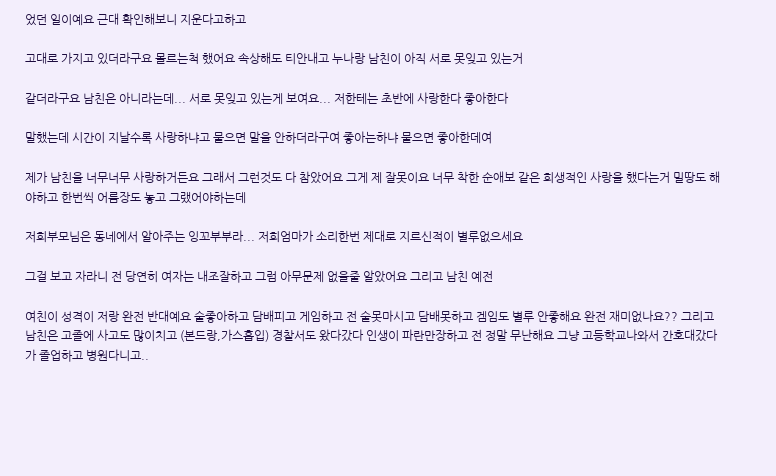었던 일이예요 근대 확인해보니 지운다고하고

고대로 가지고 있더라구요 몰르는척 했어요 속상해도 티안내고 누나랑 남친이 아직 서로 못잊고 있는거

같더라구요 남친은 아니라는데... 서로 못잊고 있는게 보여요... 저한테는 초반에 사랑한다 좋아한다

말했는데 시간이 지날수록 사랑하냐고 물으면 말을 안하더라구여 좋아는하냐 물으면 좋아한데여

제가 남친을 너무너무 사랑하거든요 그래서 그런것도 다 참았어요 그게 제 잘못이요 너무 착한 순애보 같은 희생적인 사랑을 했다는거 밀땅도 해야하고 한번씩 어름장도 놓고 그랬어야하는데

저희부모님은 동네에서 알아주는 잉꼬부부라... 저희엄마가 소리한번 제대로 지르신적이 별루없으세요

그걸 보고 자라니 전 당연히 여자는 내조잘하고 그럼 아무문제 없을줄 알았어요 그리고 남친 예전

여친이 성격이 저랑 완전 반대예요 술좋아하고 담배피고 게임하고 전 술못마시고 담배못하고 겜임도 별루 안좋해요 완전 재미없나요?? 그리고 남친은 고졸에 사고도 많이치고 (본드랑,가스흡입) 경찰서도 왔다갔다 인생이 파란만장하고 전 정말 무난해요 그냥 고등학교나와서 간호대갔다가 졸업하고 병원다니고..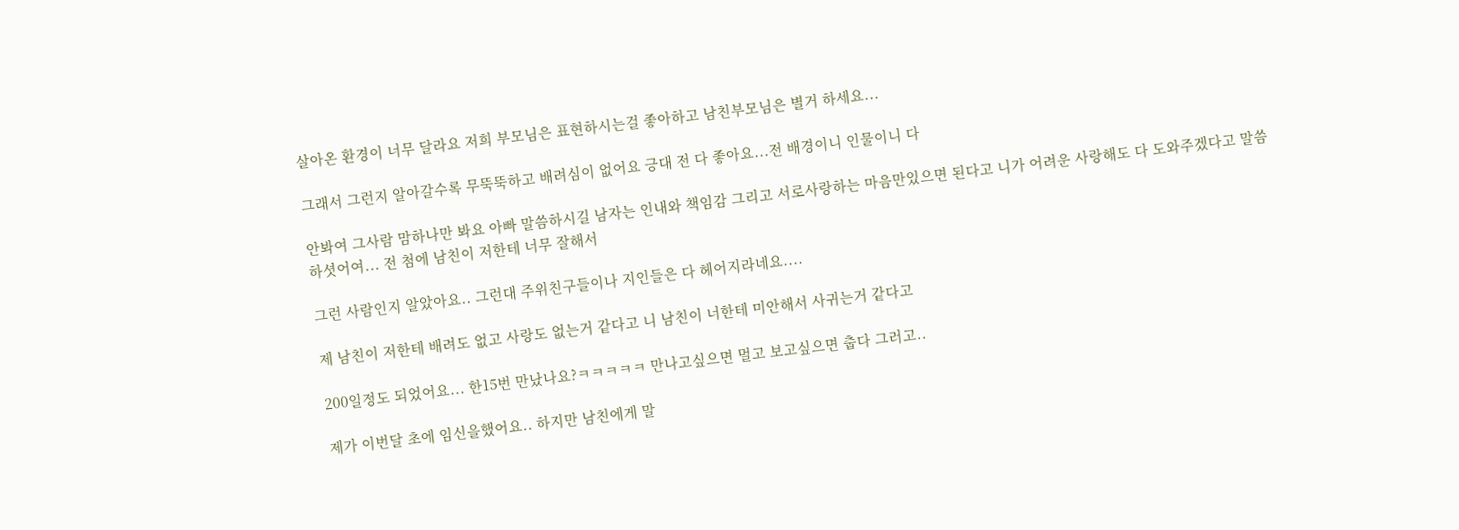살아온 환경이 너무 달라요 저희 부모님은 표현하시는걸 좋아하고 남친부모님은 별거 하세요...

그래서 그런지 알아갈수록 무뚝뚝하고 배려심이 없어요 긍대 전 다 좋아요...전 배경이니 인물이니 다

안봐여 그사람 맘하나만 봐요 아빠 말씀하시길 남자는 인내와 책임감 그리고 서로사랑하는 마음만있으면 된다고 니가 어려운 사랑해도 다 도와주겠다고 말씀하셧어여... 전 첨에 남친이 저한테 너무 잘해서

그런 사람인지 알았아요.. 그런대 주위친구들이나 지인들은 다 헤어지라네요....

제 남친이 저한테 배려도 없고 사랑도 없는거 같다고 니 남친이 너한테 미안해서 사귀는거 같다고

200일정도 되었어요... 한15번 만났나요?ㅋㅋㅋㅋㅋ 만나고싶으면 멀고 보고싶으면 춥다 그러고..

제가 이번달 초에 임신을했어요.. 하지만 남친에게 말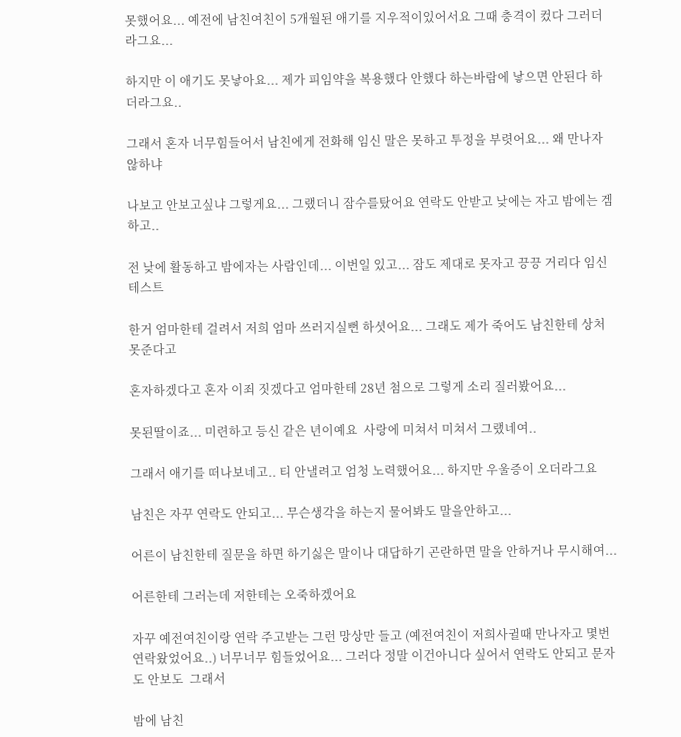못했어요... 예전에 남친여친이 5개월된 애기를 지우적이있어서요 그때 충격이 컸다 그러더라그요...

하지만 이 애기도 못낳아요... 제가 피임약을 복용했다 안했다 하는바람에 낳으면 안된다 하더라그요..

그래서 혼자 너무힘들어서 남친에게 전화해 임신 말은 못하고 투정을 부렷어요... 왜 만나자 않하냐

나보고 안보고싶냐 그렇게요... 그랬더니 잠수를탔어요 연락도 안받고 낮에는 자고 밤에는 겜하고..

전 낮에 활동하고 밤에자는 사람인데... 이번일 있고... 잠도 제대로 못자고 끙끙 거리다 임신테스트

한거 엄마한테 걸려서 저희 엄마 쓰러지실뻔 하셧어요... 그래도 제가 죽어도 남친한테 상처 못준다고

혼자하겠다고 혼자 이죄 짓겠다고 엄마한테 28년 첨으로 그렇게 소리 질러봤어요...

못된딸이죠... 미련하고 등신 같은 년이예요  사랑에 미쳐서 미쳐서 그랬네여..

그래서 애기를 떠나보네고.. 티 안낼려고 엄청 노력했어요... 하지만 우울증이 오더라그요

남친은 자꾸 연락도 안되고... 무슨생각을 하는지 물어봐도 말을안하고...

어른이 남친한테 질문을 하면 하기싫은 말이나 대답하기 곤란하면 말을 안하거나 무시해여...

어른한테 그러는데 저한테는 오죽하겠어요

자꾸 예전여친이랑 연락 주고받는 그런 망상만 들고 (예전여친이 저희사귈때 만나자고 몇번 연락왔었어요..) 너무너무 힘들었어요... 그러다 정말 이건아니다 싶어서 연락도 안되고 문자도 안보도  그래서

밤에 남친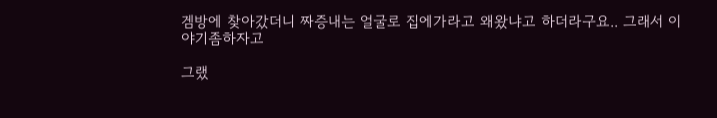겜방에 찾아갔더니 짜증내는 얼굴로 집에가라고 왜왔냐고 하더라구요.. 그래서 이야기좀하자고

그랬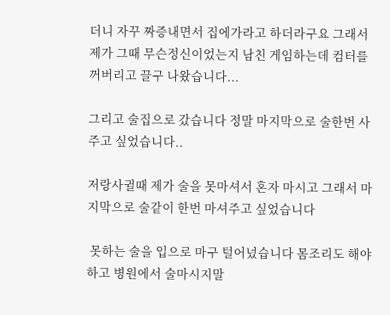더니 자꾸 짜증내면서 집에가라고 하더라구요 그래서 제가 그때 무슨정신이었는지 남친 게임하는데 컴터를 꺼버리고 끌구 나왔습니다...

그리고 술집으로 갔습니다 정말 마지막으로 술한번 사주고 싶었습니다..

저랑사귈때 제가 술을 못마셔서 혼자 마시고 그래서 마지막으로 술같이 한번 마셔주고 싶었습니다

 못하는 술을 입으로 마구 털어넜습니다 몸조리도 해야하고 병원에서 술마시지말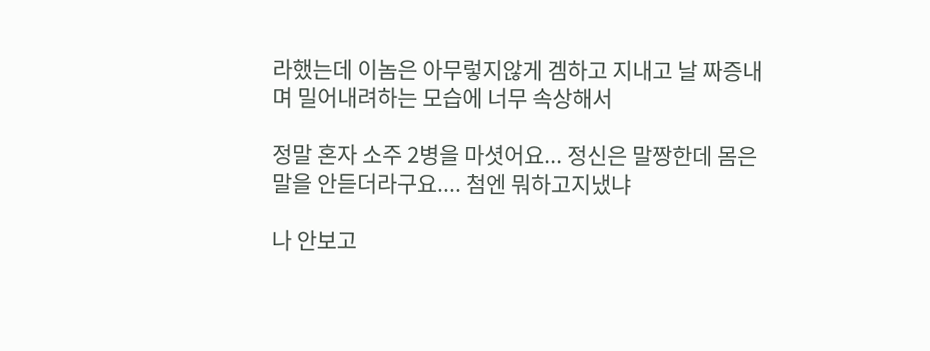라했는데 이놈은 아무렇지않게 겜하고 지내고 날 짜증내며 밀어내려하는 모습에 너무 속상해서

정말 혼자 소주 2병을 마셧어요... 정신은 말짱한데 몸은 말을 안듣더라구요.... 첨엔 뭐하고지냈냐

나 안보고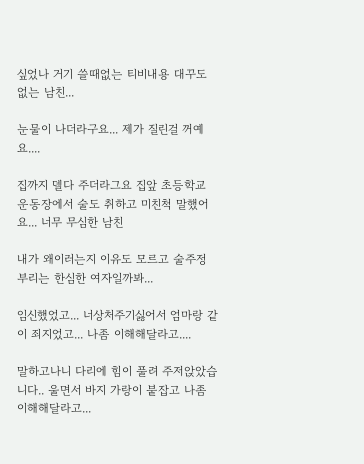싶었나 거기 쓸때없는 티비내용 대꾸도 없는 남친...

눈물이 나더라구요... 제가 질린걸 꺼예요....

집까지 델다 주더라그요 집앞 초등학교 운동장에서 술도 취하고 미친척 말했어요... 너무 무심한 남친

내가 왜이러는지 이유도 모르고 술주정 부리는 한심한 여자일까봐...

임신했었고... 너상처주기싫어서 엄마랑 같이 죄지었고... 나좀 이해해달라고....

말하고나니 다리에 힘이 풀려 주저앉았습니다.. 울면서 바지 가랑이 붙잡고 나좀 이해해달라고...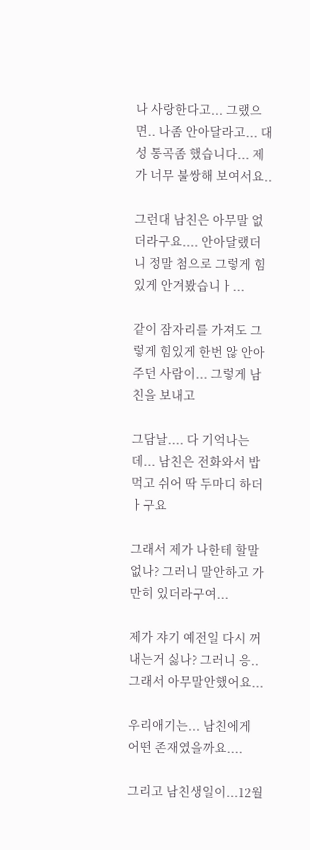나 사랑한다고... 그랬으면.. 나좀 안아달라고... 대성 통곡좀 했습니다... 제가 너무 불쌍해 보여서요..

그런대 남친은 아무말 없더라구요.... 안아달랬더니 정말 첨으로 그렇게 힘있게 안겨봤습니ㅏ...

같이 잠자리를 가져도 그렇게 힘있게 한번 않 안아주던 사람이... 그렇게 남친을 보내고

그담날.... 다 기억나는데... 남친은 전화와서 밥먹고 쉬어 딱 두마디 하더ㅏ구요

그래서 제가 나한테 할말 없나? 그러니 말안하고 가만히 있더라구여...

제가 쟈기 예전일 다시 꺼내는거 싫나? 그러니 응.. 그래서 아무말안했어요...

우리애기는... 남친에게 어떤 존재였을까요....

그리고 남친생일이...12월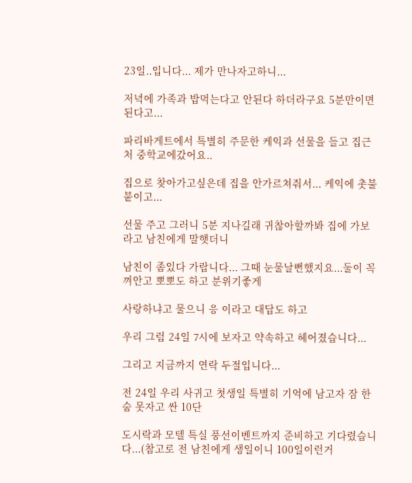23일..입니다... 제가 만나자고하니...

저녁에 가족과 밥먹는다고 안된다 하더라구요 5분만이면된다고...

파리바게트에서 특별히 주문한 케익과 선물을 들고 집근처 중학교에갔어요..

집으로 찾아가고싶은데 집을 안가르쳐줘서... 케익에 촛불 붙이고...

선물 주고 그러니 5분 지나길래 귀찮아할까봐 집에 가보라고 남친에게 말햇더니

남친이 좀있다 가랍니다... 그때 눈물날뻔했지요...둘이 꼭 껴안고 뽀뽀도 하고 분위기좋게

사랑하냐고 물으니 응 이라고 대답도 하고

우리 그럼 24일 7시에 보자고 약속하고 헤어졌습니다...

그리고 지금까지 연락 두절입니다...

전 24일 우리 사귀고 첫생일 특별히 기억에 남고자 잠 한숨 못자고 싼 10단

도시락과 모텔 특실 풍선이벤트까지 준비하고 기다렸습니다...(참고로 전 남친에게 생일이니 100일이런거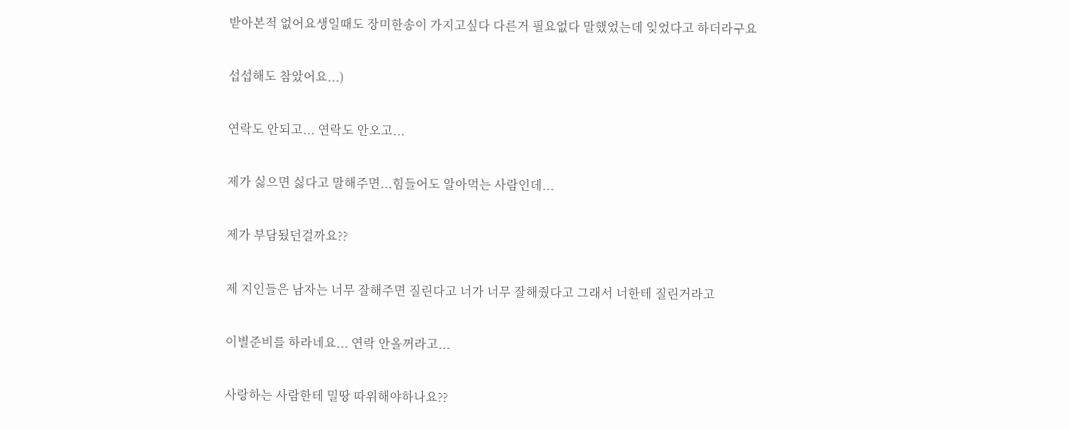받아본적 없어요생일때도 장미한송이 가지고싶다 다른거 필요없다 말했었는데 잊었다고 하더라구요

섭섭해도 참았어요...)

연락도 안되고... 연락도 안오고...

제가 싫으면 싫다고 말해주면...힘들어도 알아먹는 사람인데...

제가 부담됬던걸까요??

제 지인들은 남자는 너무 잘해주면 질린다고 너가 너무 잘해줬다고 그래서 너한테 질린거라고

이별준비를 하라네요... 연락 안올꺼라고...

사랑하는 사람한테 밀땅 따위해야하나요??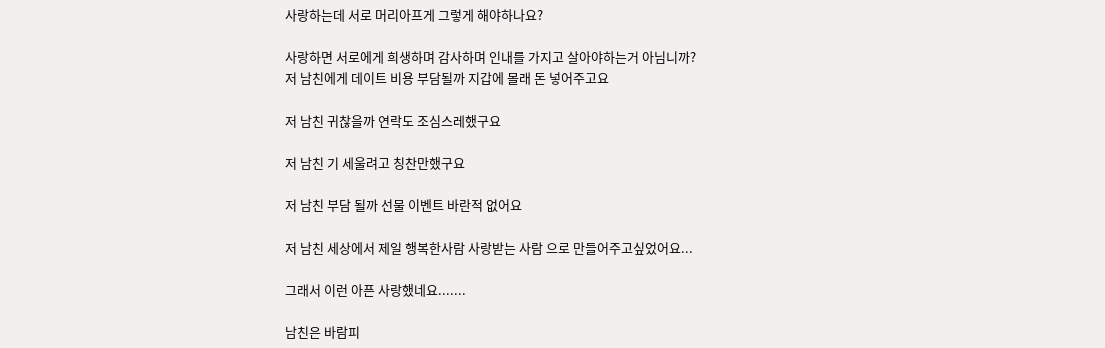사랑하는데 서로 머리아프게 그렇게 해야하나요?

사랑하면 서로에게 희생하며 감사하며 인내를 가지고 살아야하는거 아님니까?
저 남친에게 데이트 비용 부담될까 지갑에 몰래 돈 넣어주고요

저 남친 귀찮을까 연락도 조심스레했구요

저 남친 기 세울려고 칭찬만했구요

저 남친 부담 될까 선물 이벤트 바란적 없어요

저 남친 세상에서 제일 행복한사람 사랑받는 사람 으로 만들어주고싶었어요...

그래서 이런 아픈 사랑했네요.......

남친은 바람피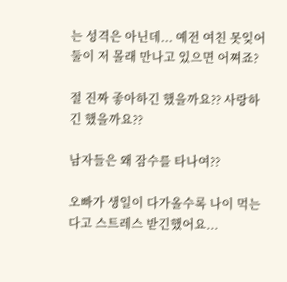는 성격은 아닌데... 예전 여친 못잊어 둘이 저 몰래 만나고 있으면 어쪄죠?

절 진짜 좋아하긴 했을까요?? 사랑하긴 했을까요??

남자들은 왜 잠수를 타나여??

오빠가 생일이 다가올수록 나이 먹는다고 스트레스 받긴했어요...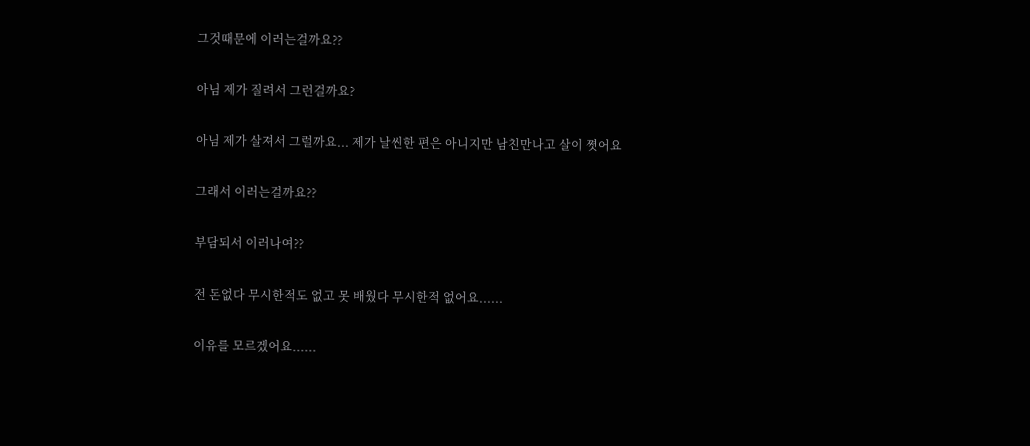그것때문에 이러는걸까요??

아님 제가 질려서 그런걸까요?

아님 제가 살져서 그럴까요... 제가 날씬한 편은 아니지만 남친만나고 살이 쪗어요

그래서 이러는걸까요??

부담되서 이러나여??

전 돈없다 무시한적도 없고 못 배웠다 무시한적 없어요......

이유를 모르겠어요......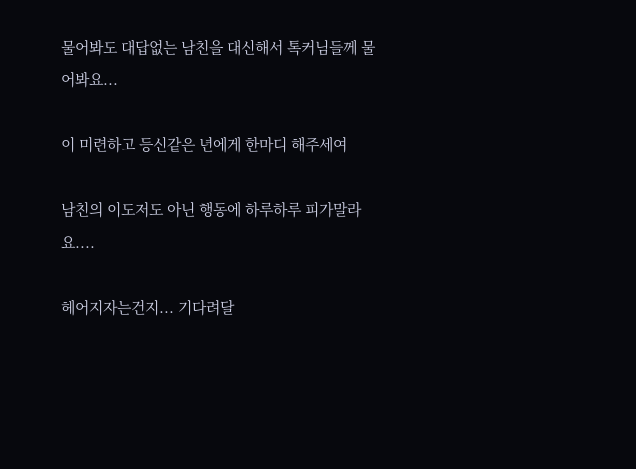물어봐도 대답없는 남친을 대신해서 톡커님들께 물어봐요...

이 미련하고 등신같은 년에게 한마디 해주세여

남친의 이도저도 아닌 행동에 하루하루 피가말라요....

헤어지자는건지... 기다려달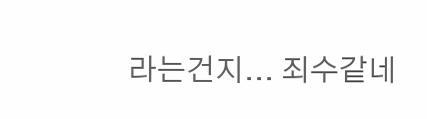라는건지... 죄수같네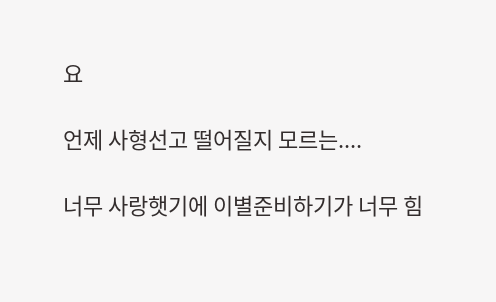요

언제 사형선고 떨어질지 모르는....

너무 사랑햇기에 이별준비하기가 너무 힘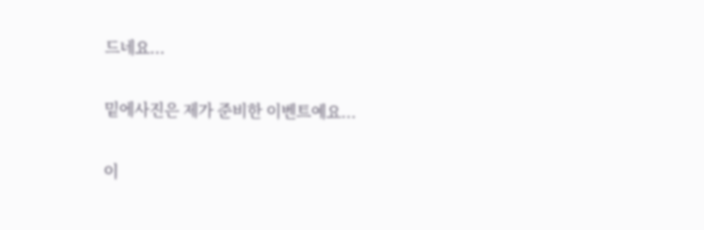드네요...

밑에사진은 제가 준비한 이벤트예요...

이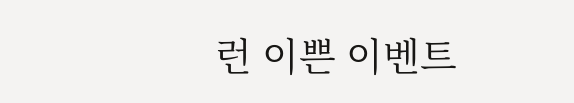런 이쁜 이벤트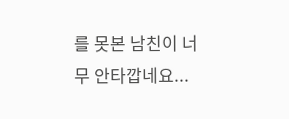를 못본 남친이 너무 안타깝네요...